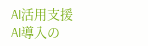AI活用支援
AI導入の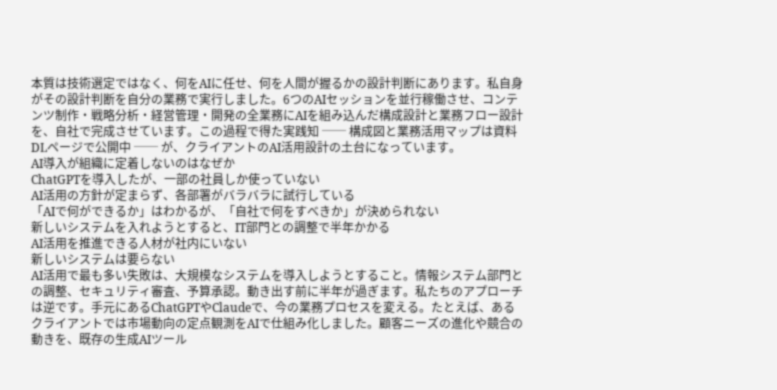本質は技術選定ではなく、何をAIに任せ、何を人間が握るかの設計判断にあります。私自身がその設計判断を自分の業務で実行しました。6つのAIセッションを並行稼働させ、コンテンツ制作・戦略分析・経営管理・開発の全業務にAIを組み込んだ構成設計と業務フロー設計を、自社で完成させています。この過程で得た実践知 ── 構成図と業務活用マップは資料DLページで公開中 ── が、クライアントのAI活用設計の土台になっています。
AI導入が組織に定着しないのはなぜか
ChatGPTを導入したが、一部の社員しか使っていない
AI活用の方針が定まらず、各部署がバラバラに試行している
「AIで何ができるか」はわかるが、「自社で何をすべきか」が決められない
新しいシステムを入れようとすると、IT部門との調整で半年かかる
AI活用を推進できる人材が社内にいない
新しいシステムは要らない
AI活用で最も多い失敗は、大規模なシステムを導入しようとすること。情報システム部門との調整、セキュリティ審査、予算承認。動き出す前に半年が過ぎます。私たちのアプローチは逆です。手元にあるChatGPTやClaudeで、今の業務プロセスを変える。たとえば、あるクライアントでは市場動向の定点観測をAIで仕組み化しました。顧客ニーズの進化や競合の動きを、既存の生成AIツール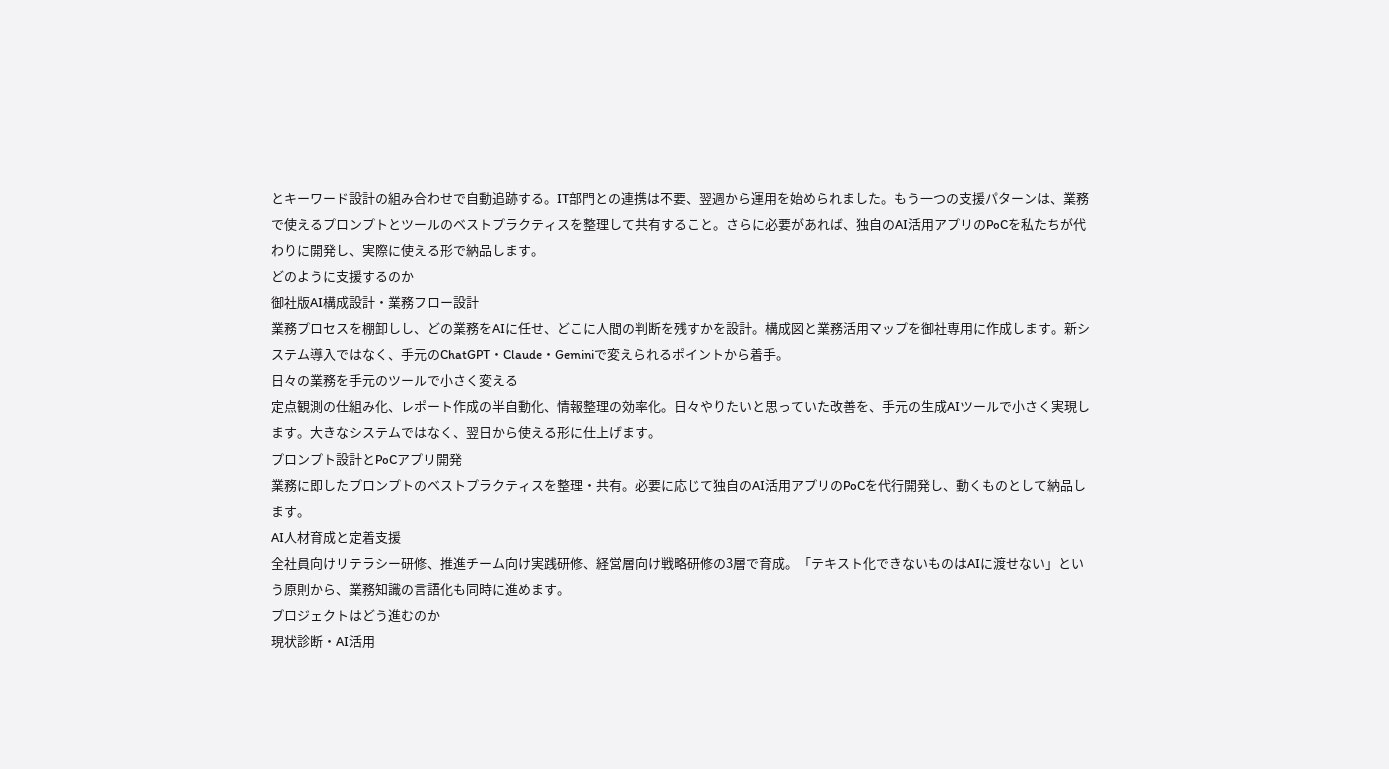とキーワード設計の組み合わせで自動追跡する。IT部門との連携は不要、翌週から運用を始められました。もう一つの支援パターンは、業務で使えるプロンプトとツールのベストプラクティスを整理して共有すること。さらに必要があれば、独自のAI活用アプリのPoCを私たちが代わりに開発し、実際に使える形で納品します。
どのように支援するのか
御社版AI構成設計・業務フロー設計
業務プロセスを棚卸しし、どの業務をAIに任せ、どこに人間の判断を残すかを設計。構成図と業務活用マップを御社専用に作成します。新システム導入ではなく、手元のChatGPT・Claude・Geminiで変えられるポイントから着手。
日々の業務を手元のツールで小さく変える
定点観測の仕組み化、レポート作成の半自動化、情報整理の効率化。日々やりたいと思っていた改善を、手元の生成AIツールで小さく実現します。大きなシステムではなく、翌日から使える形に仕上げます。
プロンプト設計とPoCアプリ開発
業務に即したプロンプトのベストプラクティスを整理・共有。必要に応じて独自のAI活用アプリのPoCを代行開発し、動くものとして納品します。
AI人材育成と定着支援
全社員向けリテラシー研修、推進チーム向け実践研修、経営層向け戦略研修の3層で育成。「テキスト化できないものはAIに渡せない」という原則から、業務知識の言語化も同時に進めます。
プロジェクトはどう進むのか
現状診断・AI活用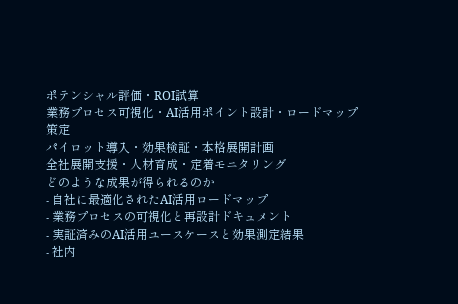ポテンシャル評価・ROI試算
業務プロセス可視化・AI活用ポイント設計・ロードマップ策定
パイロット導入・効果検証・本格展開計画
全社展開支援・人材育成・定着モニタリング
どのような成果が得られるのか
- 自社に最適化されたAI活用ロードマップ
- 業務プロセスの可視化と再設計ドキュメント
- 実証済みのAI活用ユースケースと効果測定結果
- 社内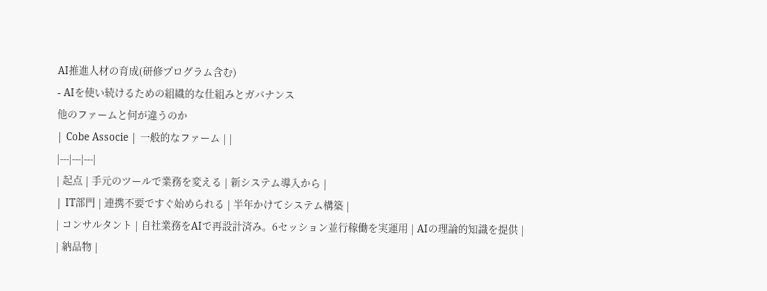AI推進人材の育成(研修プログラム含む)
- AIを使い続けるための組織的な仕組みとガバナンス
他のファームと何が違うのか
| Cobe Associe | 一般的なファーム | |
|---|---|---|
| 起点 | 手元のツールで業務を変える | 新システム導入から |
| IT部門 | 連携不要ですぐ始められる | 半年かけてシステム構築 |
| コンサルタント | 自社業務をAIで再設計済み。6セッション並行稼働を実運用 | AIの理論的知識を提供 |
| 納品物 |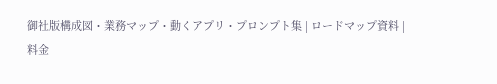御社版構成図・業務マップ・動くアプリ・プロンプト集 | ロードマップ資料 |
料金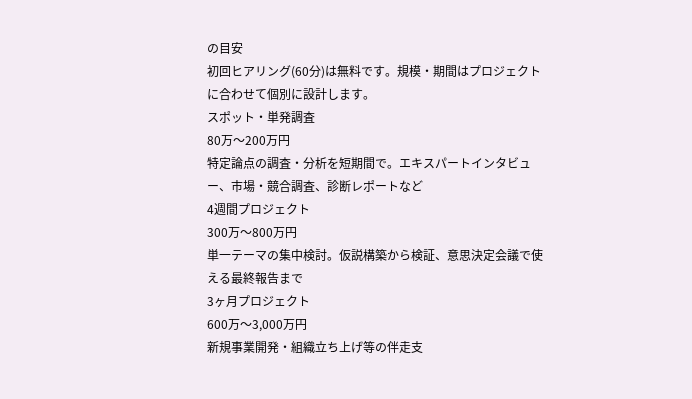の目安
初回ヒアリング(60分)は無料です。規模・期間はプロジェクトに合わせて個別に設計します。
スポット・単発調査
80万〜200万円
特定論点の調査・分析を短期間で。エキスパートインタビュー、市場・競合調査、診断レポートなど
4週間プロジェクト
300万〜800万円
単一テーマの集中検討。仮説構築から検証、意思決定会議で使える最終報告まで
3ヶ月プロジェクト
600万〜3,000万円
新規事業開発・組織立ち上げ等の伴走支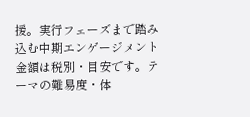援。実行フェーズまで踏み込む中期エンゲージメント
金額は税別・目安です。テーマの難易度・体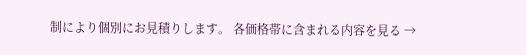制により個別にお見積りします。 各価格帯に含まれる内容を見る →